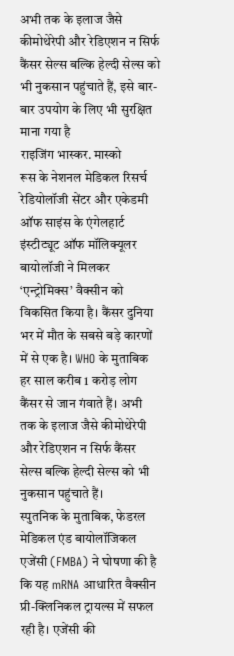अभी तक के इलाज जैसे कीमोथेरेपी और रेडिएशन न सिर्फ कैंसर सेल्स बल्कि हेल्दी सेल्स को भी नुकसान पहुंचाते हैं, इसे बार-बार उपयोग के लिए भी सुरक्षित माना गया है
राइजिंग भास्कर. मास्को
रूस के नेशनल मेडिकल रिसर्च रेडियोलॉजी सेंटर और एकेडमी ऑफ साइंस के एंगेलहार्ट इंस्टीट्यूट ऑफ मॉलिक्यूलर बायोलॉजी ने मिलकर ‘एन्ट्रोमिक्स’ वैक्सीन को विकसित किया है। कैंसर दुनिया भर में मौत के सबसे बड़े कारणों में से एक है। WHO के मुताबिक हर साल करीब 1 करोड़ लोग कैंसर से जान गंवाते हैं। अभी तक के इलाज जैसे कीमोथेरेपी और रेडिएशन न सिर्फ कैंसर सेल्स बल्कि हेल्दी सेल्स को भी नुकसान पहुंचाते हैं।
स्पुतनिक के मुताबिक, फेडरल मेडिकल एंड बायोलॉजिकल एजेंसी (FMBA) ने घोषणा की है कि यह mRNA आधारित वैक्सीन प्री-क्लिनिकल ट्रायल्स में सफल रही है। एजेंसी की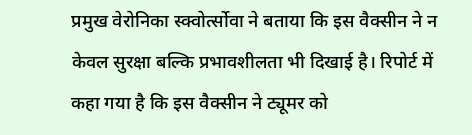प्रमुख वेरोनिका स्क्वोर्त्सोवा ने बताया कि इस वैक्सीन ने न केवल सुरक्षा बल्कि प्रभावशीलता भी दिखाई है। रिपोर्ट में कहा गया है कि इस वैक्सीन ने ट्यूमर को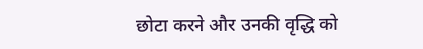छोटा करने और उनकी वृद्धि को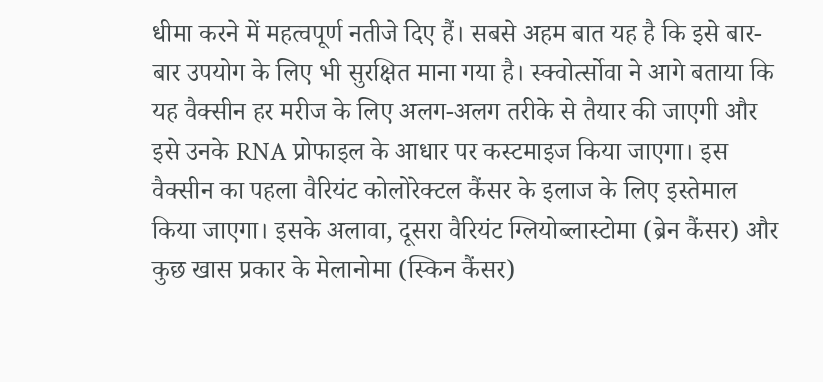धीमा करने में महत्वपूर्ण नतीजे दिए हैं। सबसे अहम बात यह है कि इसे बार-बार उपयोग के लिए भी सुरक्षित माना गया है। स्क्वोर्त्सोवा ने आगे बताया कि यह वैक्सीन हर मरीज के लिए अलग-अलग तरीके से तैयार की जाएगी और इसे उनके RNA प्रोफाइल के आधार पर कस्टमाइज किया जाएगा। इस वैक्सीन का पहला वैरियंट कोलोरेक्टल कैंसर के इलाज के लिए इस्तेमाल किया जाएगा। इसके अलावा, दूसरा वैरियंट ग्लियोब्लास्टोमा (ब्रेन कैंसर) और कुछ खास प्रकार के मेलानोमा (स्किन कैंसर)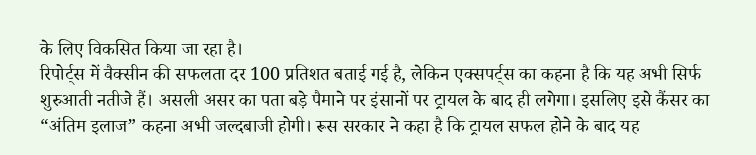के लिए विकसित किया जा रहा है।
रिपोर्ट्स में वैक्सीन की सफलता दर 100 प्रतिशत बताई गई है, लेकिन एक्सपर्ट्स का कहना है कि यह अभी सिर्फ शुरुआती नतीजे हैं। असली असर का पता बड़े पैमाने पर इंसानों पर ट्रायल के बाद ही लगेगा। इसलिए इसे कैंसर का “अंतिम इलाज” कहना अभी जल्दबाजी होगी। रूस सरकार ने कहा है कि ट्रायल सफल होने के बाद यह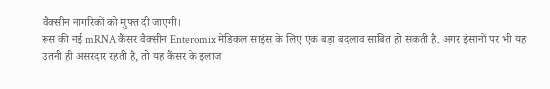वैक्सीन नागरिकों को मुफ्त दी जाएगी।
रूस की नई mRNA कैंसर वैक्सीन Enteromix मेडिकल साइंस के लिए एक बड़ा बदलाव साबित हो सकती है. अगर इंसानों पर भी यह उतनी ही असरदार रहती है, तो यह कैंसर के इलाज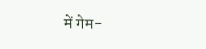में गेम-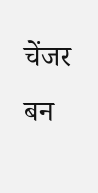चेंजर बन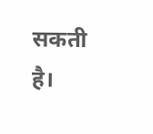सकती है।